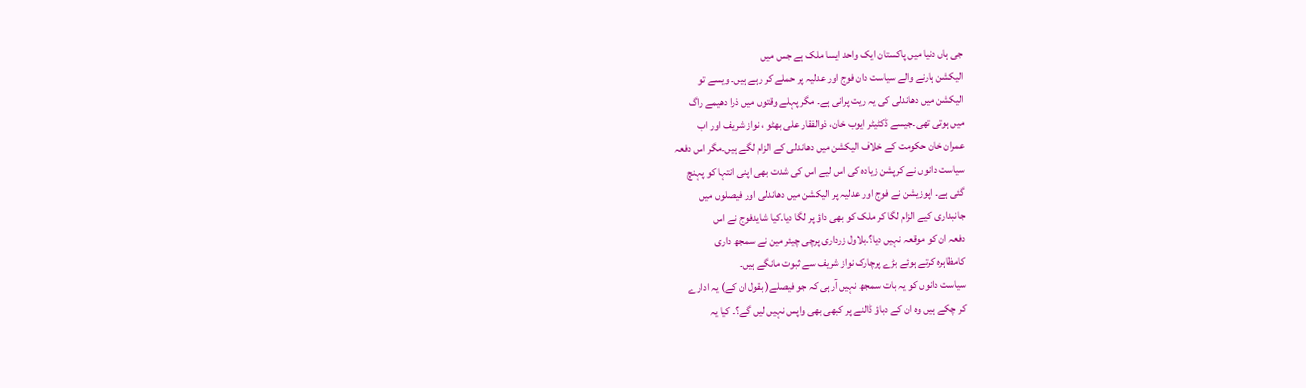جی ہاں دنیا میں پاکستان ایک واحد ایسا ملک ہے جس میں
الیکشن ہارنے والے سیاست دان فوج اور عدلیہ پر حملے کر رہے ہیں۔ ویسے تو
الیکشن میں دھاندلی کی یہ ریت پرانی ہے۔ مگر پہلے وقتوں میں ذرا دھیمے راگ
میں ہوتی تھی۔جیسے ڈکٹیٹر ایوب خان، ذوالفقار علی بھٹو ، نواز شریف اور اب
عمران خان حکومت کے خلاف الیکشن میں دھاندلی کے الزام لگے ہیں۔مگر اس دفعہ
سیاست دانوں نے کرپشن زیادہ کی اس لیے اس کی شدت بھی اپنی انتہا کو پہنچ
گئی ہے۔ اپوزیشن نے فوج اور عدلیہ پر الیکشن میں دھاندلی اور فیصلوں میں
جانبداری کیے الزام لگا کر ملک کو بھی داؤ پر لگا دیا۔کیا شایدفوج نے اس
دفعہ ان کو موقعہ نہیں دیا؟۔بلاول زرداری پرچی چیئر مین نے سمجھ داری
کامظاہرہ کرتے ہوئے بڑے پرچارک نواز شریف سے ثبوت مانگے ہیں۔
سیاست دانوں کو یہ بات سمجھ نہیں آرہی کہ جو فیصلے( بقول ان کے) یہ ادارے
کر چکے ہیں وہ ان کے دباؤ ڈالنے پر کبھی بھی واپس نہیں لیں گے؟۔ کیا یہ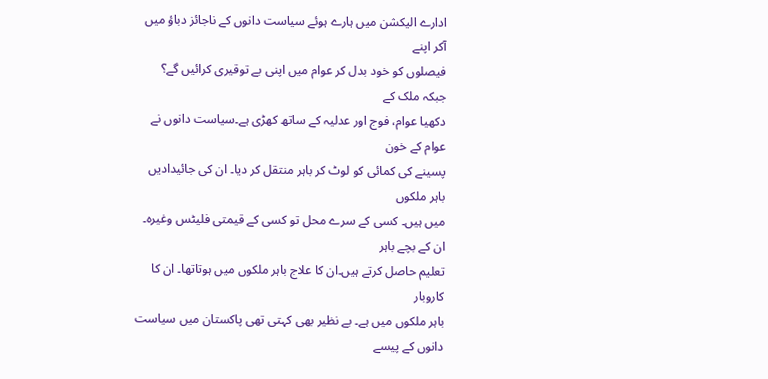ادارے الیکشن میں ہارے ہوئے سیاست دانوں کے ناجائز دباؤ میں آکر اپنے
فیصلوں کو خود بدل کر عوام میں اپنی بے توقیری کرائیں گے؟ جبکہ ملک کے
دکھیا عوام، فوج اور عدلیہ کے ساتھ کھڑی ہے۔سیاست دانوں نے عوام کے خون
پسینے کی کمائی کو لوٹ کر باہر منتقل کر دیا۔ ان کی جائیدادیں باہر ملکوں
میں ہیں۔ کسی کے سرے محل تو کسی کے قیمتی فلیٹس وغیرہ۔ ان کے بچے باہر
تعلیم حاصل کرتے ہیں۔ان کا علاج باہر ملکوں میں ہوتاتھا۔ ان کا کاروبار
باہر ملکوں میں ہے۔ بے نظیر بھی کہتی تھی پاکستان میں سیاست دانوں کے پیسے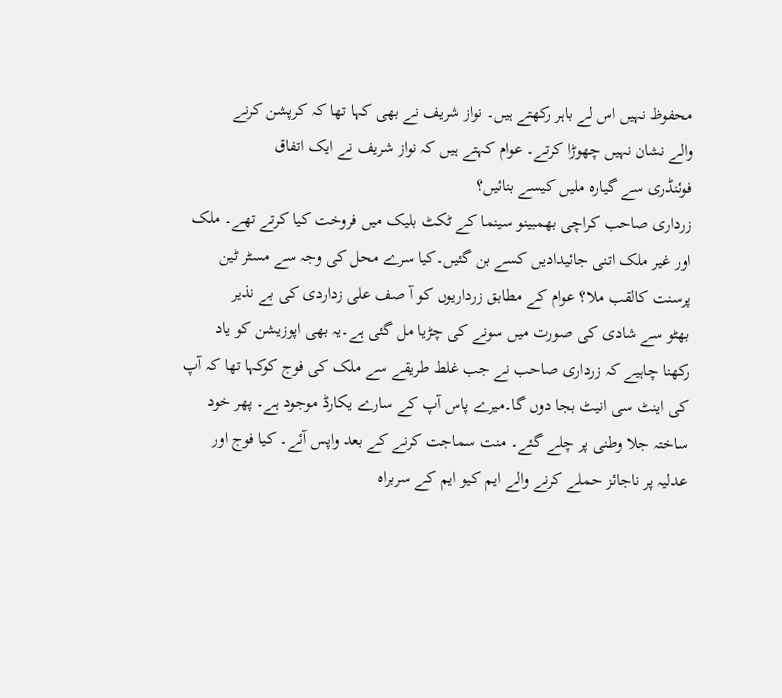محفوظ نہیں اس لے باہر رکھتے ہیں۔ نواز شریف نے بھی کہا تھا کہ کرپشن کرنے
والے نشان نہیں چھوڑا کرتے۔ عوام کہتے ہیں کہ نواز شریف نے ایک اتفاق
فوئنڈری سے گیارہ ملیں کیسے بنائیں؟
زرداری صاحب کراچی بھمبینو سینما کے ٹکٹ بلیک میں فروخت کیا کرتے تھے۔ ملک
اور غیر ملک اتنی جائیدادیں کسے بن گئیں۔کیا سرے محل کی وجہ سے مسٹر ٹین
پرسنت کالقب ملا؟ عوام کے مطابق زرداریوں کو آ صف علی زداردی کی بے نذیر
بھٹو سے شادی کی صورت میں سونے کی چڑیا مل گئی ہے۔یہ بھی اپوزیشن کو یاد
رکھنا چاہیے کہ زرداری صاحب نے جب غلط طریقے سے ملک کی فوج کوکہا تھا کہ آپ
کی اینٹ سی انیٹ بجا دوں گا۔میرے پاس آپ کے سارے یکارڈ موجود ہے۔ پھر خود
ساختہ جلا وطنی پر چلے گئے۔ منت سماجت کرنے کے بعد واپس آئے۔ کیا فوج اور
عدلیہ پر ناجائز حملے کرنے والے ایم کیو ایم کے سربراہ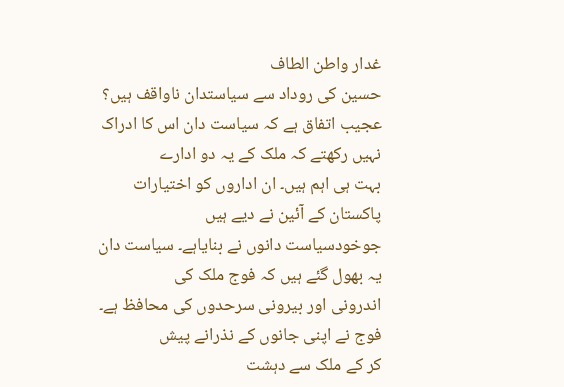غدار واطن الطاف
حسین کی روداد سے سیاستدان ناواقف ہیں؟
عجیب اتفاق ہے کہ سیاست دان اس کا ادراک نہیں رکھتے کہ ملک کے یہ دو ادارے
بہت ہی اہم ہیں۔ ان اداروں کو اختیارات پاکستان کے آئین نے دیے ہیں
جوخودسیاست دانوں نے بنایاہے۔ سیاست دان یہ بھول گئے ہیں کہ فوج ملک کی
اندرونی اور بیرونی سرحدوں کی محافظ ہے۔ فوج نے اپنی جانوں کے نذرانے پیش
کر کے ملک سے دہشت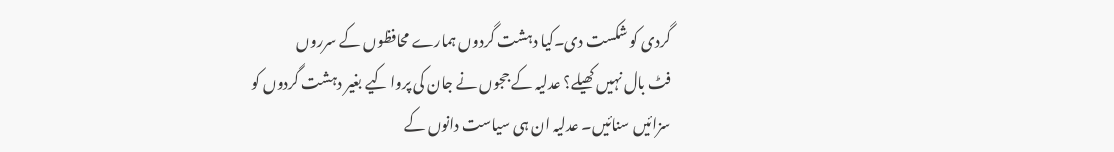گردی کو شکست دی۔کیا دہشت گردوں ہمارے محافظوں کے سرروں
فٹ بال نہیں کھیلے؟ عدلیہ کے ججوں نے جان کی پروا کیے بغیر دہشت گردوں کو
سزائیں سنائیں۔ عدلیہ ان ہی سیاست دانوں کے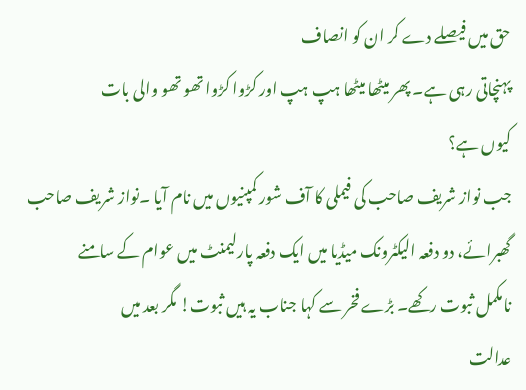حق میں فیصلے دے کر ان کو انصاف
پہنچاتی رہی ہے۔ پھر میٹھا میٹھا ہپ ہپ اور کڑوا کڑوا تھو تھو والی بات
کیوں ہے؟
جب نواز شریف صاحب کی فیملی کا آف شور کمپنیوں میں نام آیا ۔نواز شریف صاحب
گھبرائے، دو دفعہ الیکٹرونک میڈیا میں ایک دفعہ پارلیمنٹ میں عوام کے سامنے
نامکمل ثبوت رکھے۔ بڑے فخر سے کہا جناب یہ ہیں ثبوت! مگر بعد میں
عدالت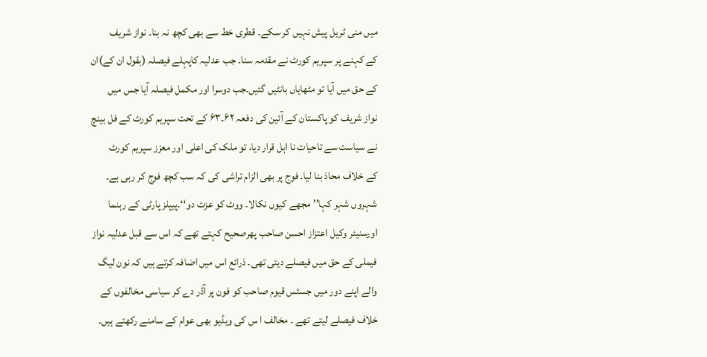میں منی ٹریل پیش نہیں کر سکے۔ قطری خط سے بھی کچھ نہ بنا۔ نواز شریف
کے کہنے پر سپریم کورٹ نے مقدمہ سنا۔ جب عدلیہ کاپہلے فیصلہ (بقول ان کے)ان
کے حق میں آیا تو مٹھایاں بانٹیں گئیں۔جب دوسرا اور مکمل فیصلہ آیا جس میں
نواز شریف کو پاکستان کے آئین کی دفعہ ۶۲۔۶۳ کے تحت سپریم کورٹ کے فل بینچ
نے سیاست سے تاحیات نا اہل قرار دیا، تو ملک کی اعلی اور معزز سپریم کورٹ
کے خلاف محاذ بنا لیا۔ فوج پر بھی الزام تراشی کی کہ سب کچھ فوج کر رہی ہے۔
شہروں شہر کہا’’ مجھے کیوں نکالا۔ ووٹ کو عزت دو‘‘۔پیپلز پارٹی کے رہنما
اورسنیئر وکیل اعتزاز احسن صاحب پھرصحیح کہتے تھے کہ اس سے قبل عدلیہ نواز
فیملی کے حق میں فیصلے دیتی تھی۔ ذرائع اس میں اضافہ کرتے ہیں کہ نون لیگ
والے اپنے دور میں جسٹس قیوم صاحب کو فون پر آڈر دے کر سیاسی مخالفوں کے
خلاف فیصلے لیتے تھے ۔ مخالف ا س کی ویڈیو بھی عوام کے سامنے رکھتے ہیں۔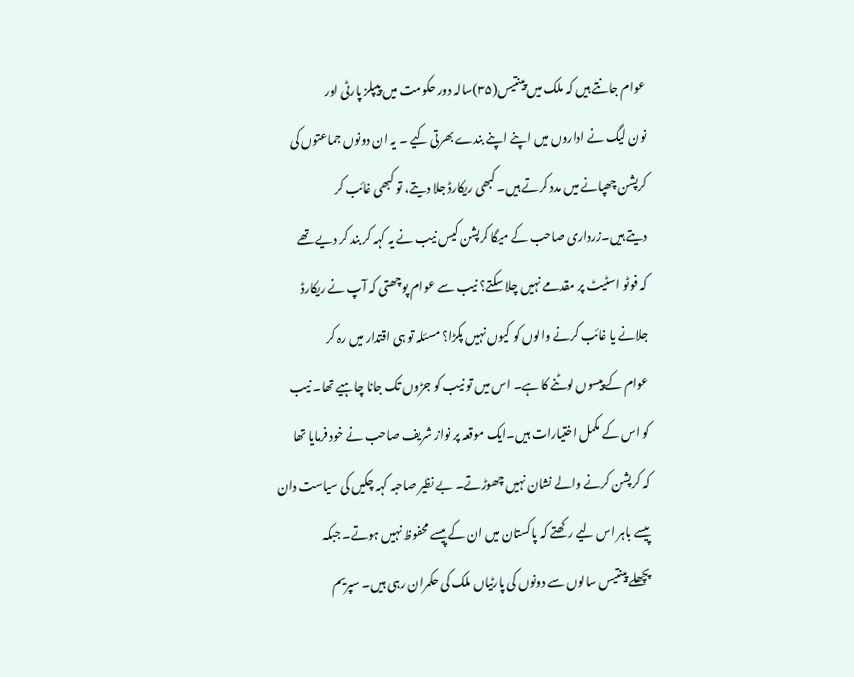عوام جانتے ہیں کہ ملک میں پینتیس(۳۵)سالہ دور حکومت میں پیپلز پارٹی اور
نون لیگ نے اداروں میں اپنے اپنے بندے بھرتی کیے ۔ یہ ان دونوں جماعتوں کی
کرپشن چھپانے میں مدد کرتے ہیں۔ کبھی ریکارڈ جلا دیتے، تو کبھی غائب کر
دیتے ہیں۔زرداری صاحب کے میگا کرپشن کیس نیب نے یہ کہہ کر بند کر دیے تھے
کہ فوٹو اسٹیٹ پر مقدمے نہیں چلا سکتے؟ نیب سے عوام پوچھتی کہ آپ نے ریکارڈ
جلانے یا غائب کرنے والوں کو کیوں نہیں پکڑا؟ مسئلہ تو ہی اقتدار میں رہ کر
عوام کے پیسوں لوٹنے کا ہے۔ اس میں تو نیب کو جڑوں تک جانا چاہیے تھا۔ نیب
کو اس کے مکمل اختیارات ہیں۔ایک موقعہ پر نواز شریف صاحب نے خود فرمایا تھا
کہ کرپشن کرنے والے نشان نہیں چھوڑتے۔ بے نظیر صاحبہ کہہ چکیں کی سیاست دان
پیسے باہر اس لیے رکھتے کہ پاکستان میں ان کے پیسے محفوظ نہیں ہوتے۔ جبکہ
پچھلے پینتیس سالوں سے دونوں کی پارٹیاں ملک کی حکمران رہی ہیں۔ سپریم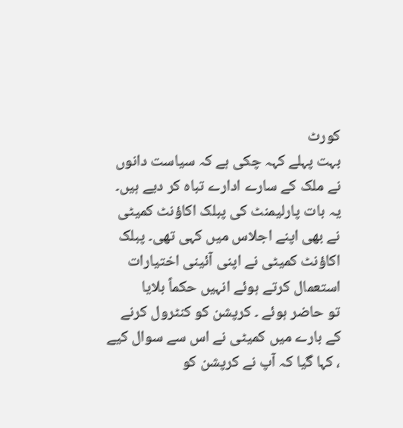کورٹ
بہت پہلے کہہ چکی ہے کہ سیاست دانوں نے ملک کے سارے ادارے تباہ کر دیے ہیں۔
یہ بات پارلیمنٹ کی پبلک اکاؤنٹ کمیٹی نے بھی اپنے اجلاس میں کہی تھی۔ پبلک
اکاؤنٹ کمیٹی نے اپنی آئینی اختیارات استعمال کرتے ہوئے انہیں حکماً بلایا
تو حاضر ہوئے ۔ کرپشن کو کنٹرول کرنے کے بارے میں کمیٹی نے اس سے سوال کیے
، کہا گیا کہ آپ نے کرپشن کو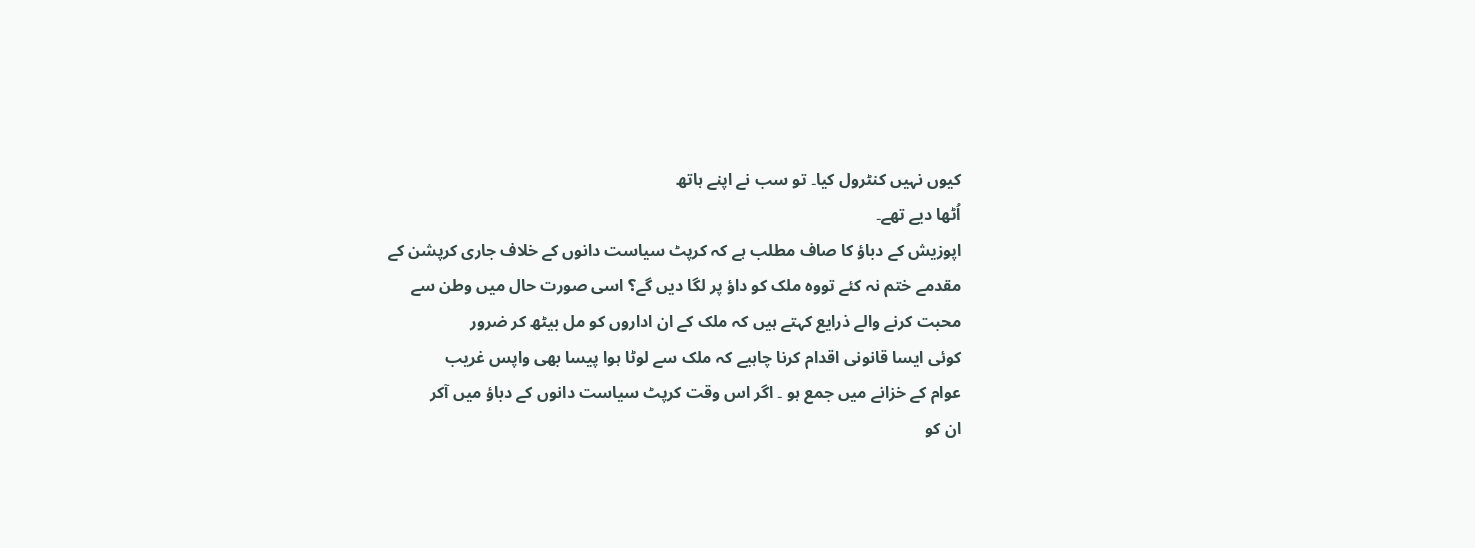کیوں نہیں کنٹرول کیا۔ تو سب نے اپنے ہاتھ
اُٹھا دیے تھے۔
اپوزیش کے دباؤ کا صاف مطلب ہے کہ کرپٹ سیاست دانوں کے خلاف جاری کرپشن کے
مقدمے ختم نہ کئے تووہ ملک کو داؤ پر لگا دیں گے؟ اسی صورت حال میں وطن سے
محبت کرنے والے ذرایع کہتے ہیں کہ ملک کے ان اداروں کو مل بیٹھ کر ضرور
کوئی ایسا قانونی اقدام کرنا چاہیے کہ ملک سے لوٹا ہوا پیسا بھی واپس غریب
عوام کے خزانے میں جمع ہو ۔ اگر اس وقت کرپٹ سیاست دانوں کے دباؤ میں آکر
ان کو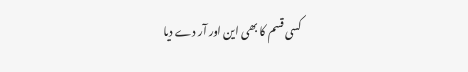کسی قسم کا بھی این اور آر دے دیا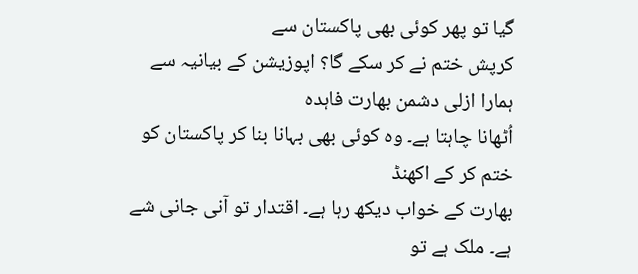گیا تو پھر کوئی بھی پاکستان سے
کرپش ختم نے کر سکے گا؟ اپوزیشن کے بیانیہ سے ہمارا ازلی دشمن بھارت فاہدہ
اُٹھانا چاہتا ہے۔ وہ کوئی بھی بہانا بنا کر پاکستان کو ختم کر کے اکھنڈ
بھارت کے خواب دیکھ رہا ہے۔ اقتدار تو آنی جانی شے ہے۔ ملک ہے تو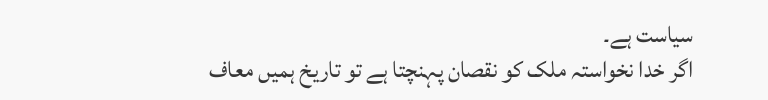سیاست ہے۔
اگر خدا نخواستہ ملک کو نقصان پہنچتا ہے تو تاریخ ہمیں معاف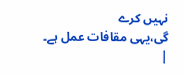نہیں کرے
گی،یہی مقافات عمل ہے۔
|